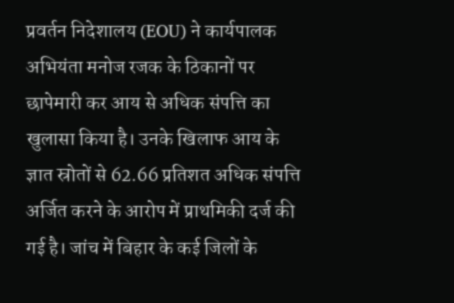प्रवर्तन निदेशालय (EOU) ने कार्यपालक अभियंता मनोज रजक के ठिकानों पर छापेमारी कर आय से अधिक संपत्ति का खुलासा किया है। उनके खिलाफ आय के ज्ञात स्रोतों से 62.66 प्रतिशत अधिक संपत्ति अर्जित करने के आरोप में प्राथमिकी दर्ज की गई है। जांच में बिहार के कई जिलों के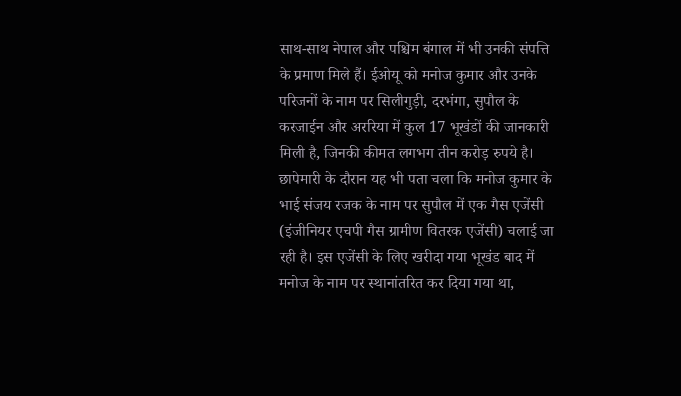साथ-साथ नेपाल और पश्चिम बंगाल में भी उनकी संपत्ति के प्रमाण मिले हैं। ईओयू को मनोज कुमार और उनके परिजनों के नाम पर सिलीगुड़ी, दरभंगा, सुपौल के करजाईन और अररिया में कुल 17 भूखंडों की जानकारी मिली है, जिनकी कीमत लगभग तीन करोड़ रुपये है। छापेमारी के दौरान यह भी पता चला कि मनोज कुमार के भाई संजय रजक के नाम पर सुपौल में एक गैस एजेंसी (इंजीनियर एचपी गैस ग्रामीण वितरक एजेंसी) चलाई जा रही है। इस एजेंसी के लिए खरीदा गया भूखंड बाद में मनोज के नाम पर स्थानांतरित कर दिया गया था,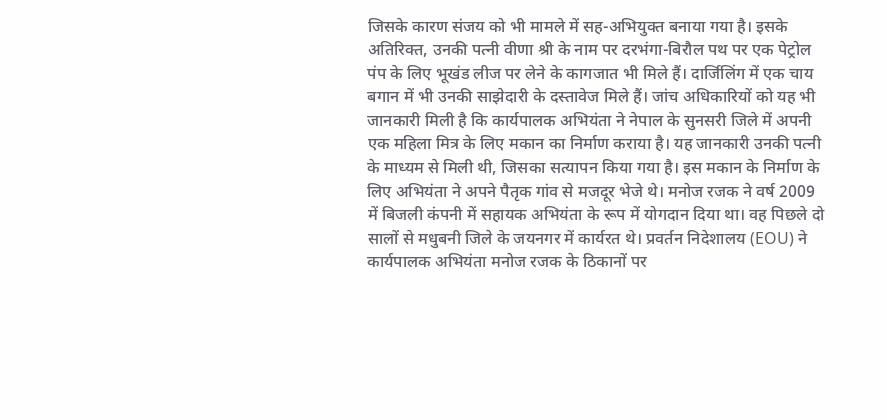जिसके कारण संजय को भी मामले में सह-अभियुक्त बनाया गया है। इसके अतिरिक्त, उनकी पत्नी वीणा श्री के नाम पर दरभंगा-बिरौल पथ पर एक पेट्रोल पंप के लिए भूखंड लीज पर लेने के कागजात भी मिले हैं। दार्जिलिंग में एक चाय बगान में भी उनकी साझेदारी के दस्तावेज मिले हैं। जांच अधिकारियों को यह भी जानकारी मिली है कि कार्यपालक अभियंता ने नेपाल के सुनसरी जिले में अपनी एक महिला मित्र के लिए मकान का निर्माण कराया है। यह जानकारी उनकी पत्नी के माध्यम से मिली थी, जिसका सत्यापन किया गया है। इस मकान के निर्माण के लिए अभियंता ने अपने पैतृक गांव से मजदूर भेजे थे। मनोज रजक ने वर्ष 2009 में बिजली कंपनी में सहायक अभियंता के रूप में योगदान दिया था। वह पिछले दो सालों से मधुबनी जिले के जयनगर में कार्यरत थे। प्रवर्तन निदेशालय (EOU) ने कार्यपालक अभियंता मनोज रजक के ठिकानों पर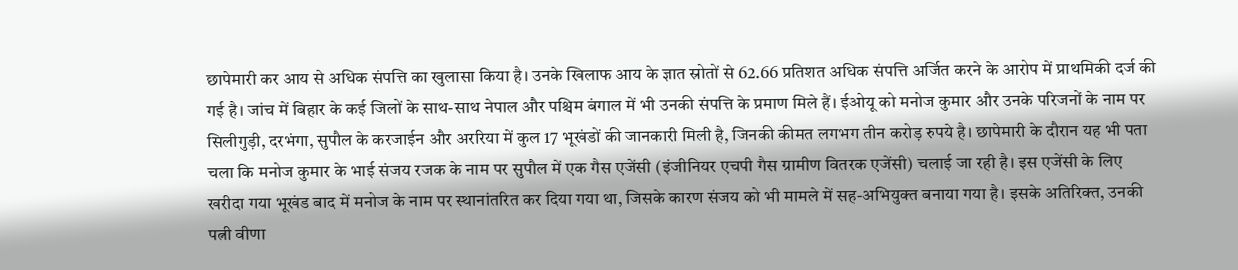छापेमारी कर आय से अधिक संपत्ति का खुलासा किया है। उनके खिलाफ आय के ज्ञात स्रोतों से 62.66 प्रतिशत अधिक संपत्ति अर्जित करने के आरोप में प्राथमिकी दर्ज की गई है। जांच में बिहार के कई जिलों के साथ-साथ नेपाल और पश्चिम बंगाल में भी उनकी संपत्ति के प्रमाण मिले हैं। ईओयू को मनोज कुमार और उनके परिजनों के नाम पर सिलीगुड़ी, दरभंगा, सुपौल के करजाईन और अररिया में कुल 17 भूखंडों की जानकारी मिली है, जिनकी कीमत लगभग तीन करोड़ रुपये है। छापेमारी के दौरान यह भी पता चला कि मनोज कुमार के भाई संजय रजक के नाम पर सुपौल में एक गैस एजेंसी (इंजीनियर एचपी गैस ग्रामीण वितरक एजेंसी) चलाई जा रही है। इस एजेंसी के लिए खरीदा गया भूखंड बाद में मनोज के नाम पर स्थानांतरित कर दिया गया था, जिसके कारण संजय को भी मामले में सह-अभियुक्त बनाया गया है। इसके अतिरिक्त, उनकी पत्नी वीणा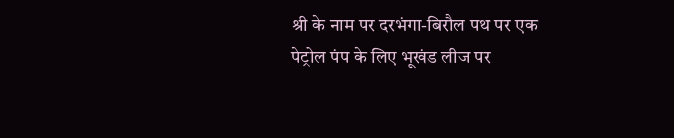श्री के नाम पर दरभंगा-बिरौल पथ पर एक पेट्रोल पंप के लिए भूखंड लीज पर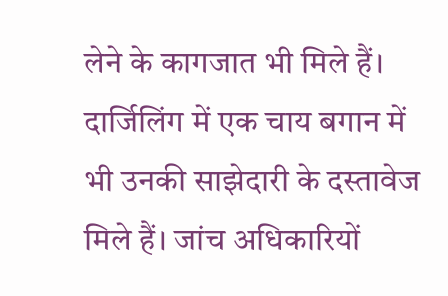लेने के कागजात भी मिले हैं। दार्जिलिंग में एक चाय बगान में भी उनकी साझेदारी के दस्तावेज मिले हैं। जांच अधिकारियों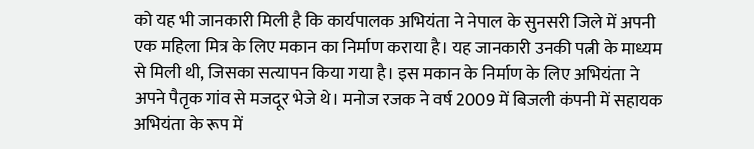को यह भी जानकारी मिली है कि कार्यपालक अभियंता ने नेपाल के सुनसरी जिले में अपनी एक महिला मित्र के लिए मकान का निर्माण कराया है। यह जानकारी उनकी पत्नी के माध्यम से मिली थी, जिसका सत्यापन किया गया है। इस मकान के निर्माण के लिए अभियंता ने अपने पैतृक गांव से मजदूर भेजे थे। मनोज रजक ने वर्ष 2009 में बिजली कंपनी में सहायक अभियंता के रूप में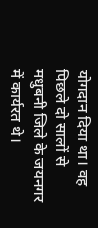योगदान दिया था। वह पिछले दो सालों से मधुबनी जिले के जयनगर में कार्यरत थे।